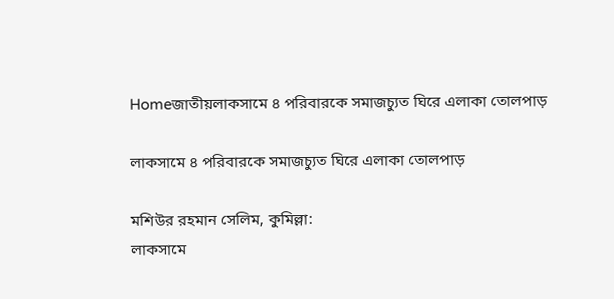Homeজাতীয়লাকসামে ৪ পরিবারকে সমাজচ্যুত ঘিরে এলাকা তোলপাড়

লাকসামে ৪ পরিবারকে সমাজচ্যুত ঘিরে এলাকা তোলপাড়

মশিউর রহমান সেলিম, কুমিল্লা:
লাকসামে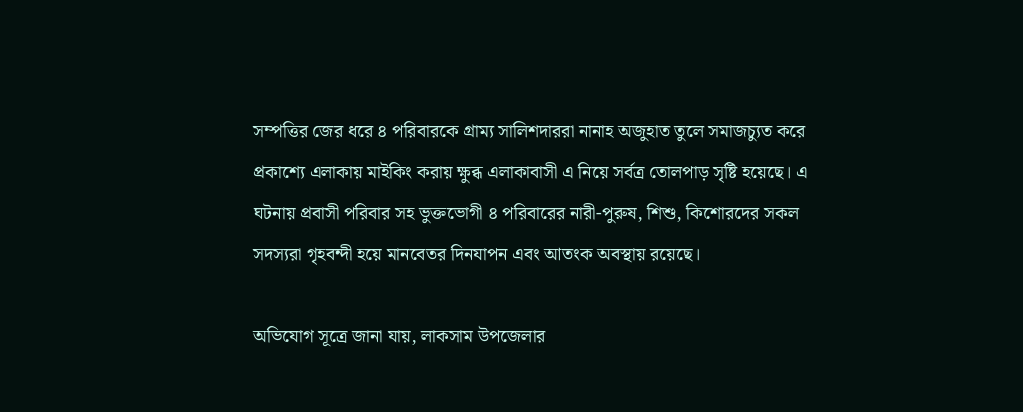সম্পত্তির জের ধরে ৪ পরিবারকে গ্রাম্য সালিশদাররা নানাহ অজুহাত তুলে সমাজচ্যুত করে প্রকাশ্যে এলাকায় মাইকিং করায় ক্ষুব্ধ এলাকাবাসী এ নিয়ে সর্বত্র তোলপাড় সৃষ্টি হয়েছে। এ ঘটনায় প্রবাসী পরিবার সহ ভুক্তভোগী ৪ পরিবারের নারী-পুরুষ, শিশু, কিশোরদের সকল সদস্যরা গৃহবন্দী হয়ে মানবেতর দিনযাপন এবং আতংক অবস্থায় রয়েছে।

অভিযোগ সূত্রে জানা যায়, লাকসাম উপজেলার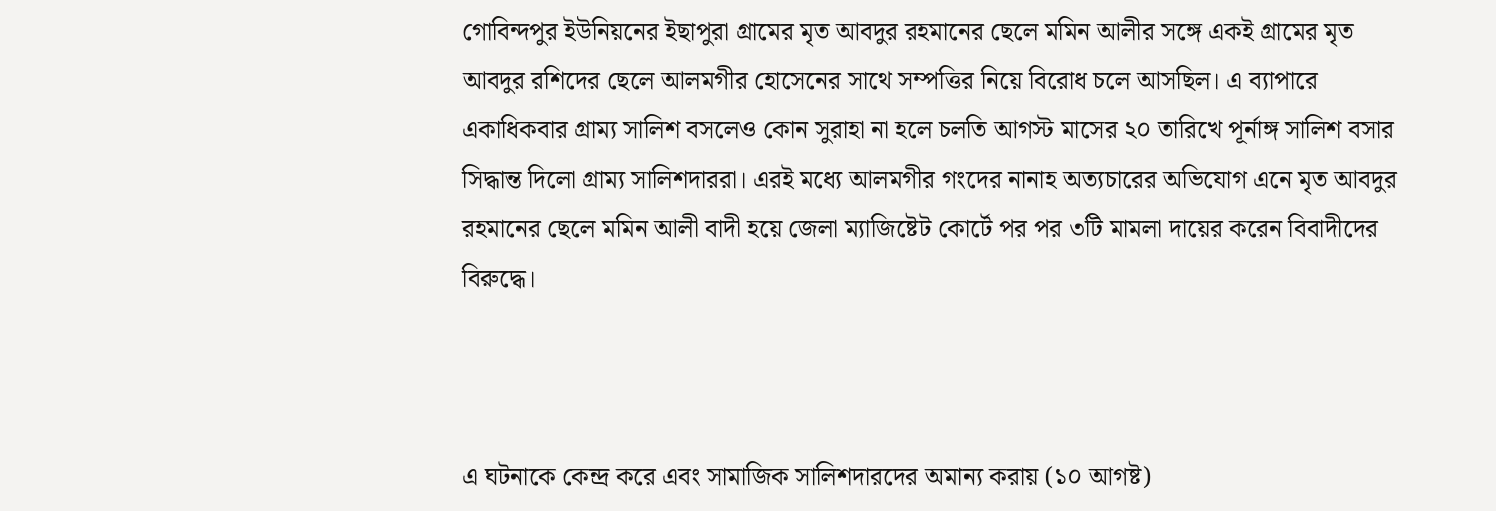গোবিন্দপুর ইউনিয়নের ইছাপুরা গ্রামের মৃত আবদুর রহমানের ছেলে মমিন আলীর সঙ্গে একই গ্রামের মৃত আবদুর রশিদের ছেলে আলমগীর হোসেনের সাথে সম্পত্তির নিয়ে বিরোধ চলে আসছিল। এ ব্যাপারে একাধিকবার গ্রাম্য সালিশ বসলেও কোন সুরাহা না হলে চলতি আগস্ট মাসের ২০ তারিখে পূর্নাঙ্গ সালিশ বসার সিদ্ধান্ত দিলো গ্রাম্য সালিশদাররা। এরই মধ্যে আলমগীর গংদের নানাহ অত্যচারের অভিযোগ এনে মৃত আবদুর রহমানের ছেলে মমিন আলী বাদী হয়ে জেলা ম্যাজিষ্টেট কোর্টে পর পর ৩টি মামলা দায়ের করেন বিবাদীদের বিরুদ্ধে।



এ ঘটনাকে কেন্দ্র করে এবং সামাজিক সালিশদারদের অমান্য করায় (১০ আগষ্ট)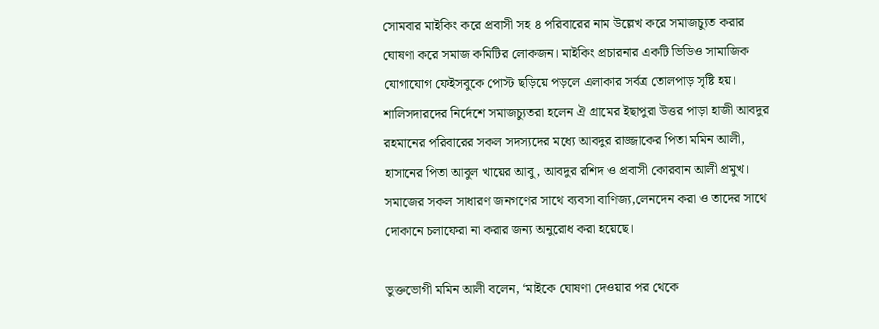সোমবার মাইকিং করে প্রবাসী সহ ৪ পরিবারের নাম উল্লেখ করে সমাজচ্যুত করার ঘোষণা করে সমাজ কমিটির লোকজন। মাইকিং প্রচারনার একটি ভিডিও সামাজিক যোগাযোগ ফেইসবুকে পোস্ট ছড়িয়ে পড়লে এলাকার সর্বত্র তোলপাড় সৃষ্টি হয়। শালিসদারদের নির্দেশে সমাজচ্যুতরা হলেন ঐ গ্রামের ইছাপুরা উত্তর পাড়া হাজী আবদুর রহমানের পরিবারের সকল সদস্যদের মধ্যে আবদুর রাজ্জাকের পিতা মমিন আলী, হাসানের পিতা আবুল খায়ের আবু, আবদুর রশিদ ও প্রবাসী কোরবান আলী প্রমুখ। সমাজের সকল সাধারণ জনগণের সাথে ব্যবসা বাণিজ্য,লেনদেন করা ও তাদের সাথে দোকানে চলাফেরা না করার জন্য অনুরোধ করা হয়েছে।

ভুক্তভোগী মমিন আলী বলেন, ‘মাইকে ঘোষণা দেওয়ার পর থেকে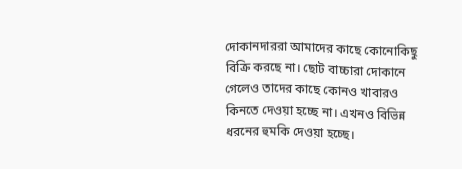দোকানদাররা আমাদের কাছে কোনোকিছু বিক্রি করছে না। ছোট বাচ্চারা দোকানে গেলেও তাদের কাছে কোনও খাবারও কিনতে দেওয়া হচ্ছে না। এখনও বিভিন্ন ধরনের হুমকি দেওয়া হচ্ছে।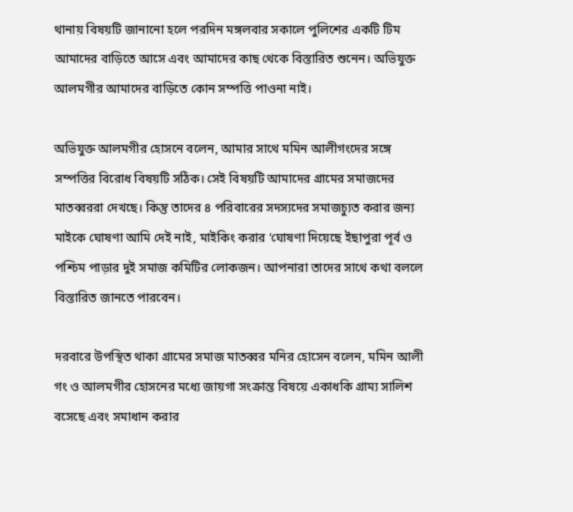থানায় বিষয়টি জানানো হলে পরদিন মঙ্গলবার সকালে পুলিশের একটি টিম আমাদের বাড়িতে আসে এবং আমাদের কাছ থেকে বিস্তারিত শুনেন। অভিযুক্ত আলমগীর আমাদের বাড়িতে কোন সম্পত্তি পাওনা নাই।

অভিযুক্ত আলমগীর হোসনে বলেন, আমার সাথে মমিন আলীগংদের সঙ্গে সম্পত্তির বিরোধ বিষয়টি সঠিক। সেই বিষয়টি আমাদের গ্রামের সমাজদের মাতব্বররা দেখছে। কিন্তু তাদের ৪ পরিবারের সদস্যদের সমাজচ্যুত করার জন্য মাইকে ঘোষণা আমি দেই নাই, মাইকিং করার ‘ঘোষণা দিয়েছে ইছাপুরা পূর্ব ও পশ্চিম পাড়ার দুই সমাজ কমিটির লোকজন। আপনারা তাদের সাথে কথা বললে বিস্তারিত জানতে পারবেন।

দরবারে উপস্থিত থাকা গ্রামের সমাজ মাতব্বর মনির হোসেন বলেন, মমিন আলী গং ও আলমগীর হোসনের মধ্যে জায়গা সংক্রান্ত বিষয়ে একাধকি গ্রাম্য সালিশ বসেছে এবং সমাধান করার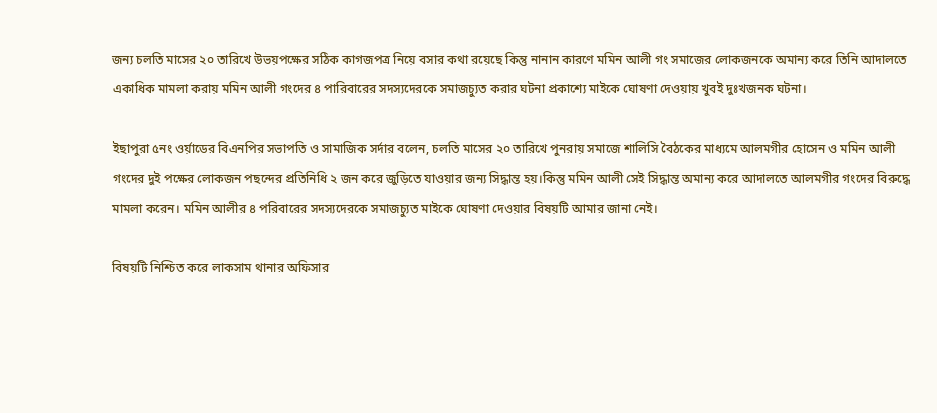জন্য চলতি মাসের ২০ তারিখে উভয়পক্ষের সঠিক কাগজপত্র নিয়ে বসার কথা রয়েছে কিন্তু নানান কারণে মমিন আলী গং সমাজের লোকজনকে অমান্য করে তিনি আদালতে একাধিক মামলা করায় মমিন আলী গংদের ৪ পারিবারের সদস্যদেরকে সমাজচ্যুত করার ঘটনা প্রকাশ্যে মাইকে ঘোষণা দেওয়ায় খুবই দুঃখজনক ঘটনা।

ইছাপুরা ৫নং ওর্য়াডের বিএনপির সভাপতি ও সামাজিক সর্দার বলেন, চলতি মাসের ২০ তারিখে পুনরায় সমাজে শালিসি বৈঠকের মাধ্যমে আলমগীর হোসেন ও মমিন আলী গংদের দুই পক্ষের লোকজন পছন্দের প্রতিনিধি ২ জন করে জুড়িতে যাওয়ার জন্য সিদ্ধান্ত হয়।কিন্তু মমিন আলী সেই সিদ্ধান্ত অমান্য করে আদালতে আলমগীর গংদের বিরুদ্ধে মামলা করেন। মমিন আলীর ৪ পরিবারের সদস্যদেরকে সমাজচ্যুত মাইকে ঘোষণা দেওয়ার বিষয়টি আমার জানা নেই।

বিষয়টি নিশ্চিত করে লাকসাম থানার অফিসার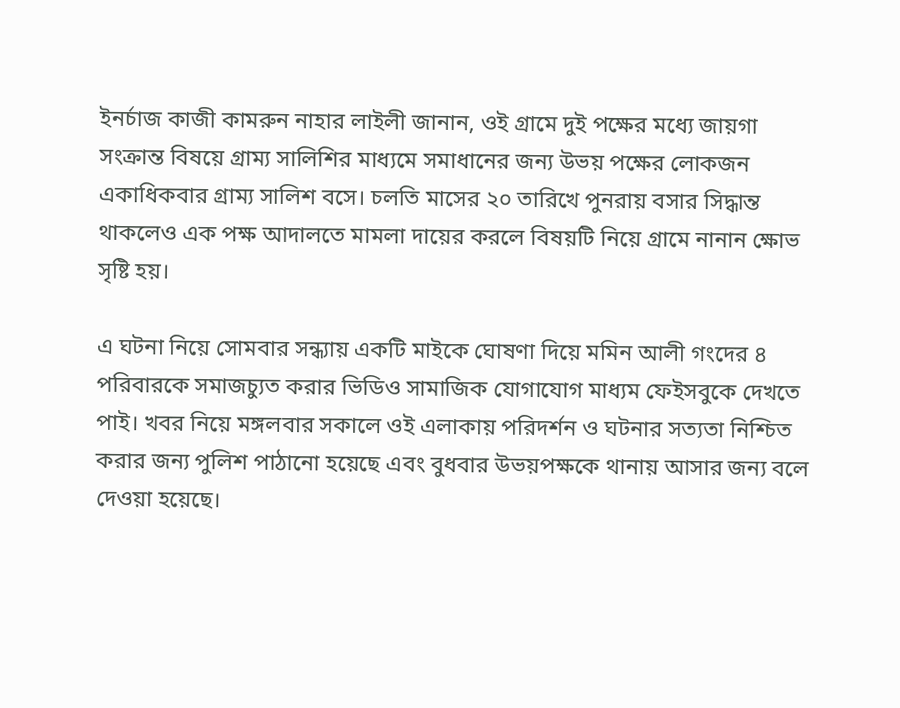ইনর্চাজ কাজী কামরুন নাহার লাইলী জানান, ওই গ্রামে দুই পক্ষের মধ্যে জায়গা সংক্রান্ত বিষয়ে গ্রাম্য সালিশির মাধ্যমে সমাধানের জন্য উভয় পক্ষের লোকজন একাধিকবার গ্রাম্য সালিশ বসে। চলতি মাসের ২০ তারিখে পুনরায় বসার সিদ্ধান্ত থাকলেও এক পক্ষ আদালতে মামলা দায়ের করলে বিষয়টি নিয়ে গ্রামে নানান ক্ষোভ সৃষ্টি হয়।

এ ঘটনা নিয়ে সোমবার সন্ধ্যায় একটি মাইকে ঘোষণা দিয়ে মমিন আলী গংদের ৪ পরিবারকে সমাজচ্যুত করার ভিডিও সামাজিক যোগাযোগ মাধ্যম ফেইসবুকে দেখতে পাই। খবর নিয়ে মঙ্গলবার সকালে ওই এলাকায় পরিদর্শন ও ঘটনার সত্যতা নিশ্চিত করার জন্য পুলিশ পাঠানো হয়েছে এবং বুধবার উভয়পক্ষকে থানায় আসার জন্য বলে দেওয়া হয়েছে।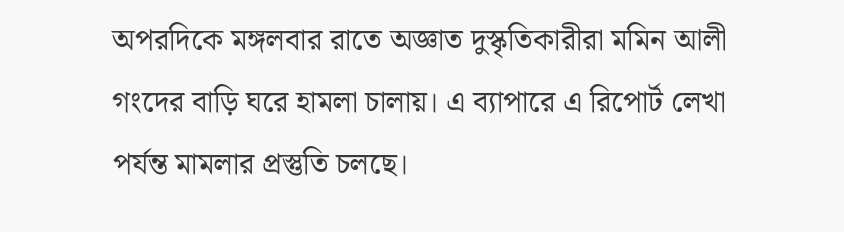অপরদিকে মঙ্গলবার রাতে অজ্ঞাত দুস্কৃতিকারীরা মমিন আলী গংদের বাড়ি ঘরে হামলা চালায়। এ ব্যাপারে এ রিপোর্ট লেখা পর্যন্ত মামলার প্রস্তুতি চলছে।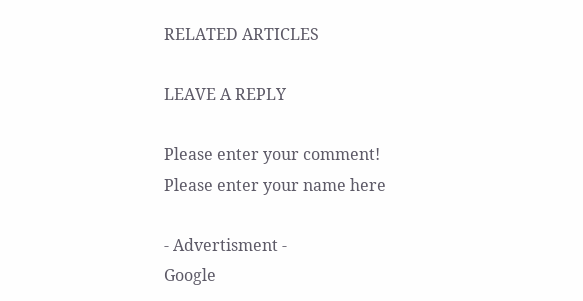RELATED ARTICLES

LEAVE A REPLY

Please enter your comment!
Please enter your name here

- Advertisment -
Google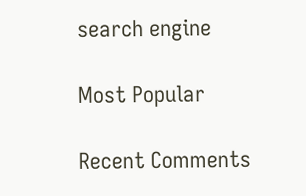search engine

Most Popular

Recent Comments